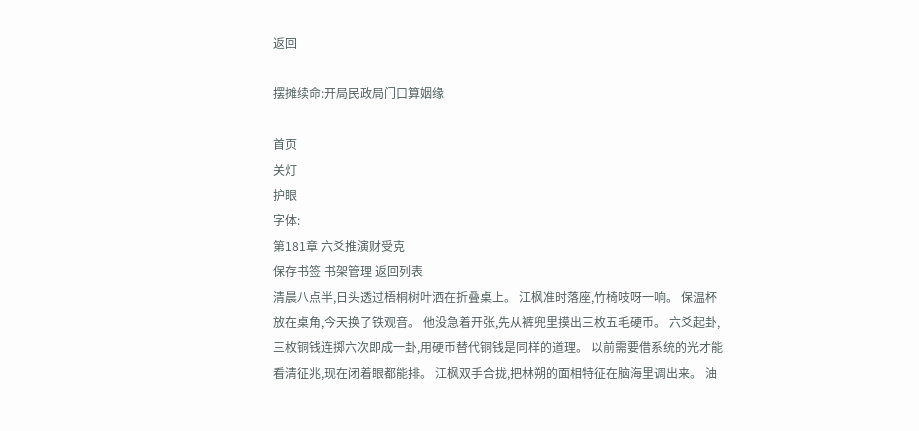返回

摆摊续命:开局民政局门口算姻缘

首页
关灯
护眼
字体:
第181章 六爻推演财受克
保存书签 书架管理 返回列表
清晨八点半,日头透过梧桐树叶洒在折叠桌上。 江枫准时落座,竹椅吱呀一响。 保温杯放在桌角,今天换了铁观音。 他没急着开张,先从裤兜里摸出三枚五毛硬币。 六爻起卦,三枚铜钱连掷六次即成一卦,用硬币替代铜钱是同样的道理。 以前需要借系统的光才能看清征兆,现在闭着眼都能排。 江枫双手合拢,把林朔的面相特征在脑海里调出来。 油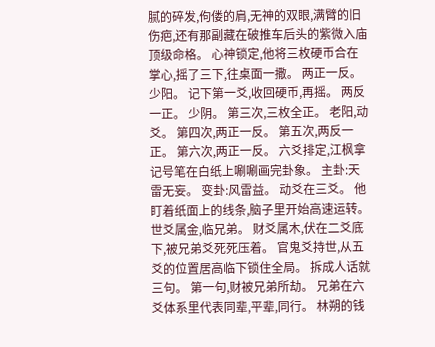腻的碎发,佝偻的肩,无神的双眼,满臂的旧伤疤,还有那副藏在破推车后头的紫微入庙顶级命格。 心神锁定,他将三枚硬币合在掌心,摇了三下,往桌面一撒。 两正一反。 少阳。 记下第一爻,收回硬币,再摇。 两反一正。 少阴。 第三次,三枚全正。 老阳,动爻。 第四次,两正一反。 第五次,两反一正。 第六次,两正一反。 六爻排定,江枫拿记号笔在白纸上唰唰画完卦象。 主卦:天雷无妄。 变卦:风雷益。 动爻在三爻。 他盯着纸面上的线条,脑子里开始高速运转。 世爻属金,临兄弟。 财爻属木,伏在二爻底下,被兄弟爻死死压着。 官鬼爻持世,从五爻的位置居高临下锁住全局。 拆成人话就三句。 第一句,财被兄弟所劫。 兄弟在六爻体系里代表同辈,平辈,同行。 林朔的钱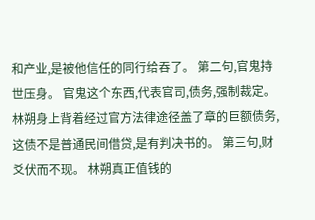和产业,是被他信任的同行给吞了。 第二句,官鬼持世压身。 官鬼这个东西,代表官司,债务,强制裁定。 林朔身上背着经过官方法律途径盖了章的巨额债务,这债不是普通民间借贷,是有判决书的。 第三句,财爻伏而不现。 林朔真正值钱的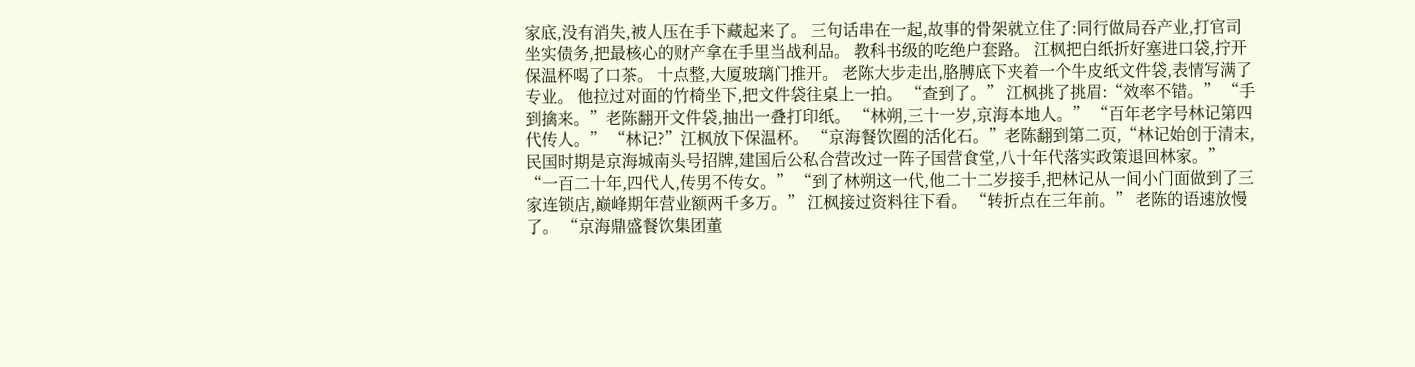家底,没有消失,被人压在手下藏起来了。 三句话串在一起,故事的骨架就立住了:同行做局吞产业,打官司坐实债务,把最核心的财产拿在手里当战利品。 教科书级的吃绝户套路。 江枫把白纸折好塞进口袋,拧开保温杯喝了口茶。 十点整,大厦玻璃门推开。 老陈大步走出,胳膊底下夹着一个牛皮纸文件袋,表情写满了专业。 他拉过对面的竹椅坐下,把文件袋往桌上一拍。 “查到了。” 江枫挑了挑眉:“效率不错。” “手到擒来。”老陈翻开文件袋,抽出一叠打印纸。 “林朔,三十一岁,京海本地人。” “百年老字号林记第四代传人。” “林记?”江枫放下保温杯。 “京海餐饮圈的活化石。”老陈翻到第二页,“林记始创于清末,民国时期是京海城南头号招牌,建国后公私合营改过一阵子国营食堂,八十年代落实政策退回林家。” “一百二十年,四代人,传男不传女。” “到了林朔这一代,他二十二岁接手,把林记从一间小门面做到了三家连锁店,巅峰期年营业额两千多万。” 江枫接过资料往下看。 “转折点在三年前。” 老陈的语速放慢了。 “京海鼎盛餐饮集团董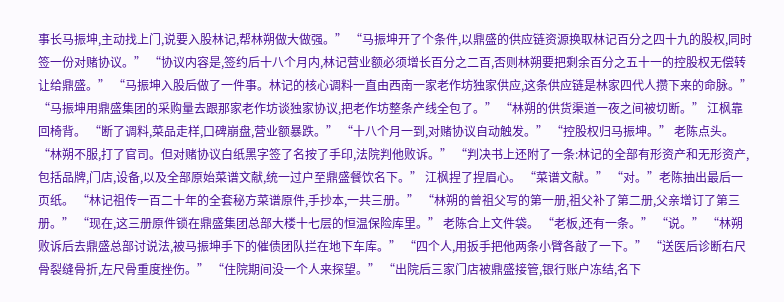事长马振坤,主动找上门,说要入股林记,帮林朔做大做强。” “马振坤开了个条件,以鼎盛的供应链资源换取林记百分之四十九的股权,同时签一份对赌协议。” “协议内容是,签约后十八个月内,林记营业额必须增长百分之二百,否则林朔要把剩余百分之五十一的控股权无偿转让给鼎盛。” “马振坤入股后做了一件事。林记的核心调料一直由西南一家老作坊独家供应,这条供应链是林家四代人攒下来的命脉。” “马振坤用鼎盛集团的采购量去跟那家老作坊谈独家协议,把老作坊整条产线全包了。” “林朔的供货渠道一夜之间被切断。” 江枫靠回椅背。 “断了调料,菜品走样,口碑崩盘,营业额暴跌。” “十八个月一到,对赌协议自动触发。” “控股权归马振坤。” 老陈点头。 “林朔不服,打了官司。但对赌协议白纸黑字签了名按了手印,法院判他败诉。” “判决书上还附了一条:林记的全部有形资产和无形资产,包括品牌,门店,设备,以及全部原始菜谱文献,统一过户至鼎盛餐饮名下。” 江枫捏了捏眉心。 “菜谱文献。” “对。”老陈抽出最后一页纸。 “林记祖传一百二十年的全套秘方菜谱原件,手抄本,一共三册。” “林朔的曾祖父写的第一册,祖父补了第二册,父亲增订了第三册。” “现在,这三册原件锁在鼎盛集团总部大楼十七层的恒温保险库里。” 老陈合上文件袋。 “老板,还有一条。” “说。” “林朔败诉后去鼎盛总部讨说法,被马振坤手下的催债团队拦在地下车库。” “四个人,用扳手把他两条小臂各敲了一下。” “送医后诊断右尺骨裂缝骨折,左尺骨重度挫伤。” “住院期间没一个人来探望。” “出院后三家门店被鼎盛接管,银行账户冻结,名下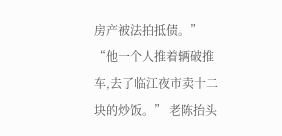房产被法拍抵债。” “他一个人推着辆破推车,去了临江夜市卖十二块的炒饭。” 老陈抬头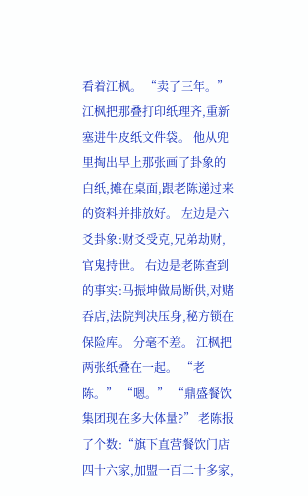看着江枫。 “卖了三年。” 江枫把那叠打印纸理齐,重新塞进牛皮纸文件袋。 他从兜里掏出早上那张画了卦象的白纸,摊在桌面,跟老陈递过来的资料并排放好。 左边是六爻卦象:财爻受克,兄弟劫财,官鬼持世。 右边是老陈查到的事实:马振坤做局断供,对赌吞店,法院判决压身,秘方锁在保险库。 分毫不差。 江枫把两张纸叠在一起。 “老陈。” “嗯。” “鼎盛餐饮集团现在多大体量?” 老陈报了个数:“旗下直营餐饮门店四十六家,加盟一百二十多家,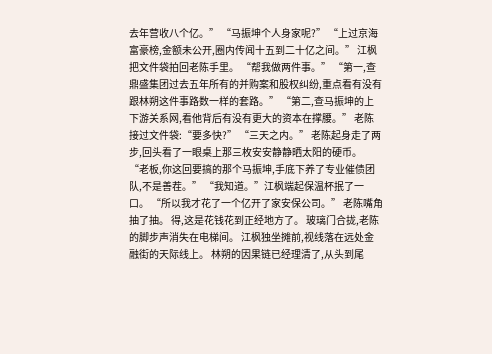去年营收八个亿。” “马振坤个人身家呢?” “上过京海富豪榜,金额未公开,圈内传闻十五到二十亿之间。” 江枫把文件袋拍回老陈手里。 “帮我做两件事。” “第一,查鼎盛集团过去五年所有的并购案和股权纠纷,重点看有没有跟林朔这件事路数一样的套路。” “第二,查马振坤的上下游关系网,看他背后有没有更大的资本在撑腰。” 老陈接过文件袋:“要多快?” “三天之内。” 老陈起身走了两步,回头看了一眼桌上那三枚安安静静晒太阳的硬币。 “老板,你这回要搞的那个马振坤,手底下养了专业催债团队,不是善茬。” “我知道。”江枫端起保温杯抿了一口。 “所以我才花了一个亿开了家安保公司。” 老陈嘴角抽了抽。 得,这是花钱花到正经地方了。 玻璃门合拢,老陈的脚步声消失在电梯间。 江枫独坐摊前,视线落在远处金融街的天际线上。 林朔的因果链已经理清了,从头到尾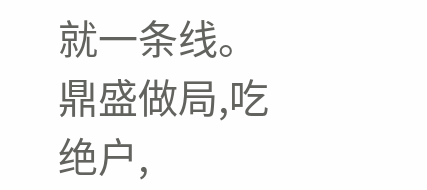就一条线。 鼎盛做局,吃绝户,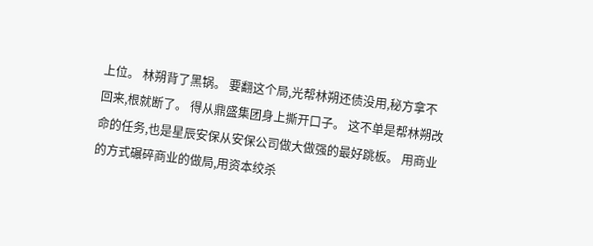上位。 林朔背了黑锅。 要翻这个局,光帮林朔还债没用,秘方拿不回来,根就断了。 得从鼎盛集团身上撕开口子。 这不单是帮林朔改命的任务,也是星辰安保从安保公司做大做强的最好跳板。 用商业的方式碾碎商业的做局,用资本绞杀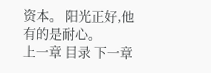资本。 阳光正好,他有的是耐心。
上一章 目录 下一章